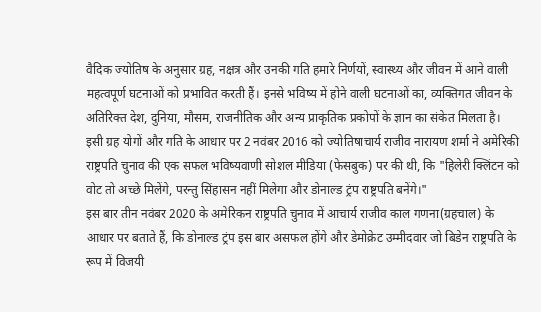वैदिक ज्योतिष के अनुसार ग्रह, नक्षत्र और उनकी गति हमारे निर्णयों, स्वास्थ्य और जीवन में आने वाली महत्वपूर्ण घटनाओं को प्रभावित करती हैं। इनसे भविष्य में होने वाली घटनाओं का, व्यक्तिगत जीवन के अतिरिक्त देश, दुनिया, मौसम, राजनीतिक और अन्य प्राकृतिक प्रकोपों के ज्ञान का संकेत मिलता है। इसी ग्रह योगों और गति के आधार पर 2 नवंबर 2016 को ज्योतिषाचार्य राजीव नारायण शर्मा ने अमेरिकी राष्ट्रपति चुनाव की एक सफल भविष्यवाणी सोशल मीडिया (फेसबुक) पर की थी, कि "हिलेरी क्लिंटन को वोट तो अच्छे मिलेंगे, परन्तु सिंहासन नहीं मिलेगा और डोनाल्ड ट्रंप राष्ट्रपति बनेंगे।"
इस बार तीन नवंबर 2020 के अमेरिकन राष्ट्रपति चुनाव में आचार्य राजीव काल गणना(ग्रहचाल) के आधार पर बताते हैं, कि डोनाल्ड ट्रंप इस बार असफल होंगे और डेमोक्रेट उम्मीदवार जो बिडेन राष्ट्रपति के रूप में विजयी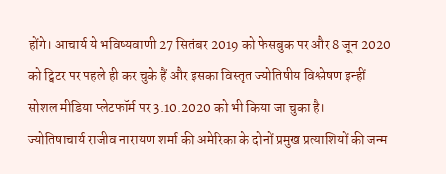होंगे। आचार्य ये भविष्यवाणी 27 सितंबर 2019 को फेसबुक पर और 8 जून 2020 को ट्विटर पर पहले ही कर चुके हैं और इसका विस्तृत ज्योतिषीय विश्लेषण इन्हीं सोशल मीडिया प्लेटफॉर्म पर 3.10.2020 को भी किया जा चुका है।
ज्योतिषाचार्य राजीव नारायण शर्मा की अमेरिका के दोनों प्रमुख प्रत्याशियों की जन्म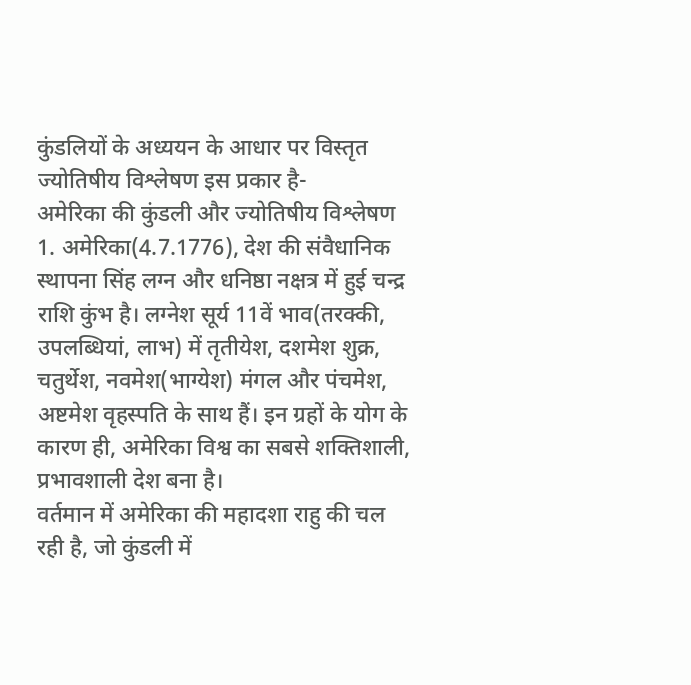कुंडलियों के अध्ययन के आधार पर विस्तृत ज्योतिषीय विश्लेषण इस प्रकार है-
अमेरिका की कुंडली और ज्योतिषीय विश्लेषण
1. अमेरिका(4.7.1776), देश की संवैधानिक स्थापना सिंह लग्न और धनिष्ठा नक्षत्र में हुई चन्द्र राशि कुंभ है। लग्नेश सूर्य 11वें भाव(तरक्की, उपलब्धियां, लाभ) में तृतीयेश, दशमेश शुक्र, चतुर्थेश, नवमेश(भाग्येश) मंगल और पंचमेश, अष्टमेश वृहस्पति के साथ हैं। इन ग्रहों के योग के कारण ही, अमेरिका विश्व का सबसे शक्तिशाली, प्रभावशाली देश बना है।
वर्तमान में अमेरिका की महादशा राहु की चल रही है, जो कुंडली में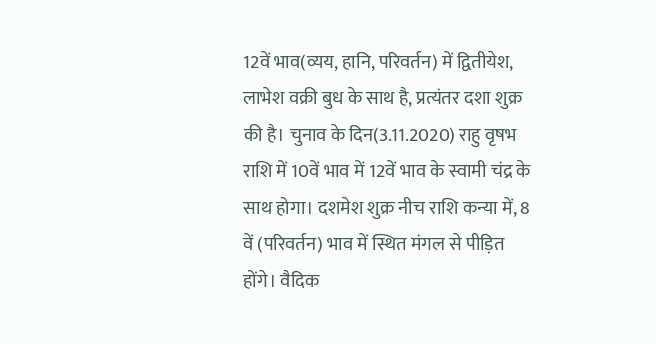12वें भाव(व्यय, हानि, परिवर्तन) में द्वितीयेश, लाभेश वक्री बुध के साथ है, प्रत्यंतर दशा शुक्र की है। चुनाव के दिन(3.11.2020) राहु वृषभ राशि में 10वें भाव में 12वें भाव के स्वामी चंद्र के साथ होगा। दशमेश शुक्र नीच राशि कन्या में, 8 वें (परिवर्तन) भाव में स्थित मंगल से पीड़ित होंगे। वैदिक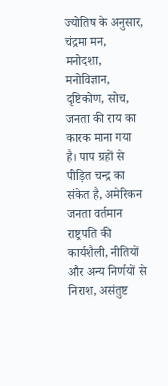ज्योतिष के अनुसार, चंद्रमा मन, मनोदशा, मनोविज्ञान, दृष्टिकोण, सोच, जनता की राय का कारक माना गया है। पाप ग्रहों से पीड़ित चन्द्र का संकेत है, अमेरिकन जनता वर्तमान राष्ट्रपति की कार्यशैली, नीतियों और अन्य निर्णयों से निराश, असंतुष्ट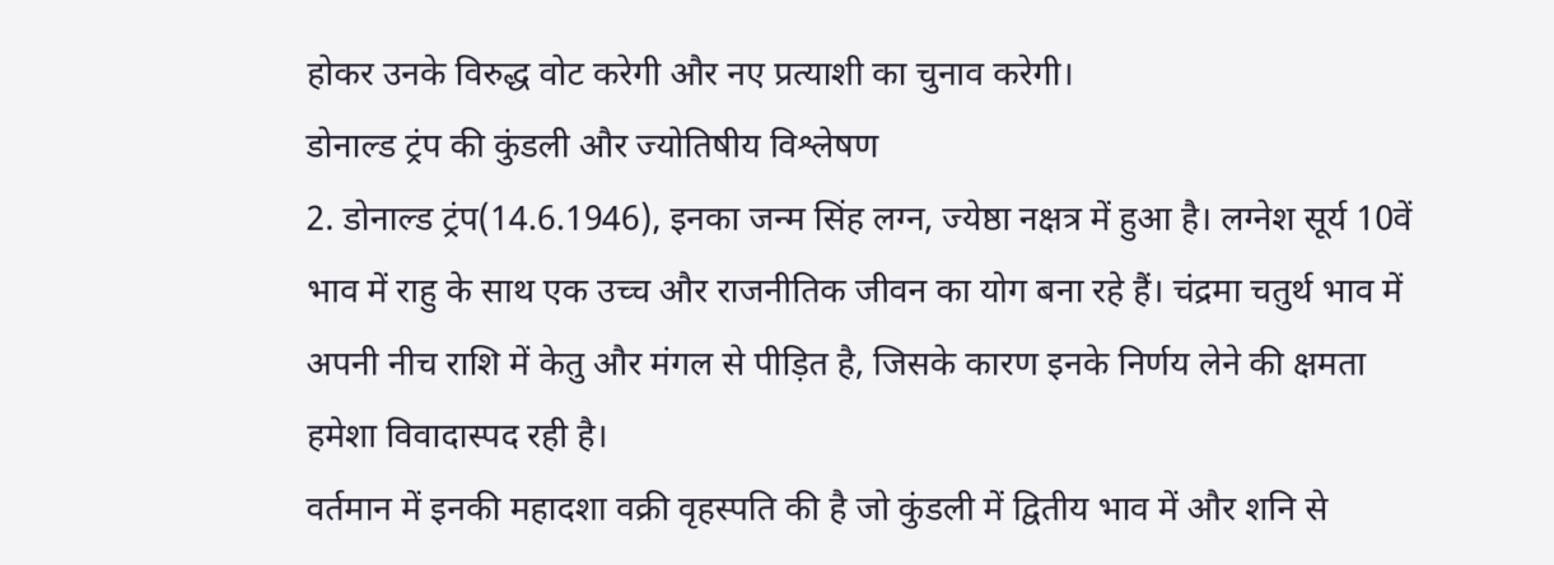होकर उनके विरुद्ध वोट करेगी और नए प्रत्याशी का चुनाव करेगी।
डोनाल्ड ट्रंप की कुंडली और ज्योतिषीय विश्लेषण
2. डोनाल्ड ट्रंप(14.6.1946), इनका जन्म सिंह लग्न, ज्येष्ठा नक्षत्र में हुआ है। लग्नेश सूर्य 10वें भाव में राहु के साथ एक उच्च और राजनीतिक जीवन का योग बना रहे हैं। चंद्रमा चतुर्थ भाव में अपनी नीच राशि में केतु और मंगल से पीड़ित है, जिसके कारण इनके निर्णय लेने की क्षमता हमेशा विवादास्पद रही है।
वर्तमान में इनकी महादशा वक्री वृहस्पति की है जो कुंडली में द्वितीय भाव में और शनि से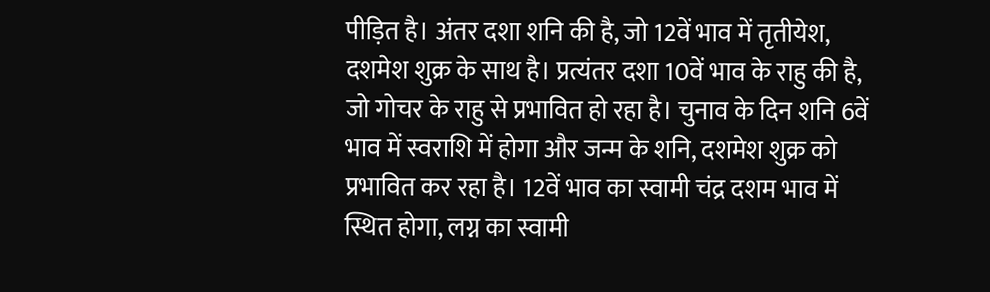पीड़ित है। अंतर दशा शनि की है, जो 12वें भाव में तृतीयेश, दशमेश शुक्र के साथ है। प्रत्यंतर दशा 10वें भाव के राहु की है, जो गोचर के राहु से प्रभावित हो रहा है। चुनाव के दिन शनि 6वें भाव में स्वराशि में होगा और जन्म के शनि, दशमेश शुक्र को प्रभावित कर रहा है। 12वें भाव का स्वामी चंद्र दशम भाव में स्थित होगा, लग्न का स्वामी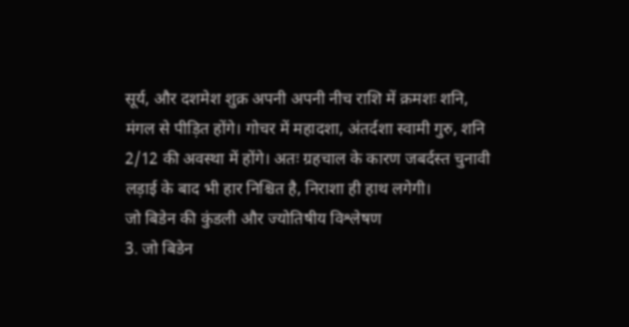सूर्य, और दशमेश शुक्र अपनी अपनी नीच राशि में क्रमशः शनि, मंगल से पीड़ित होंगे। गोचर में महादशा, अंतर्दशा स्वामी गुरु, शनि 2/12 की अवस्था में होंगे। अतः ग्रहचाल के कारण जबर्दस्त चुनावी लड़ाई के बाद भी हार निश्चित है, निराशा ही हाथ लगेगी।
जो बिडेन की कुंडली और ज्योतिषीय विश्लेषण
3. जो बिडेन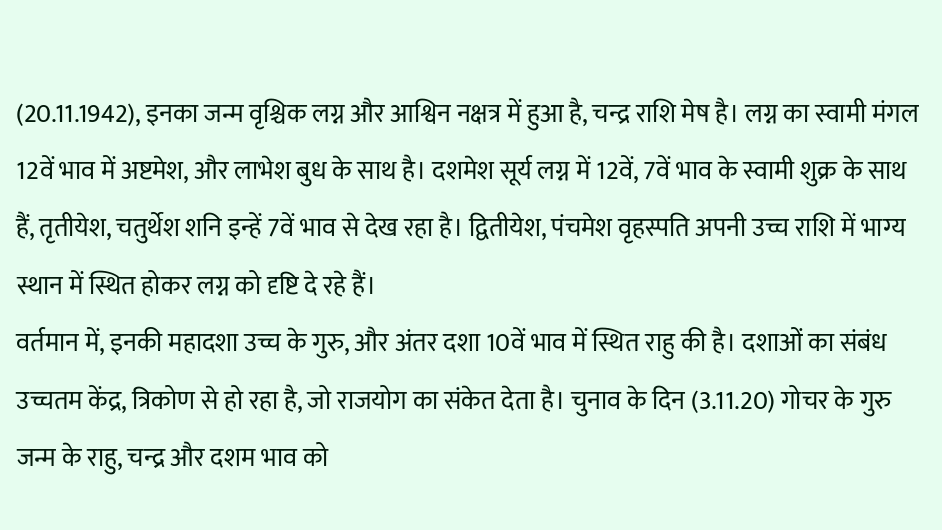(20.11.1942), इनका जन्म वृश्चिक लग्न और आश्विन नक्षत्र में हुआ है, चन्द्र राशि मेष है। लग्न का स्वामी मंगल 12वें भाव में अष्टमेश, और लाभेश बुध के साथ है। दशमेश सूर्य लग्न में 12वें, 7वें भाव के स्वामी शुक्र के साथ हैं, तृतीयेश, चतुर्थेश शनि इन्हें 7वें भाव से देख रहा है। द्वितीयेश, पंचमेश वृहस्पति अपनी उच्च राशि में भाग्य स्थान में स्थित होकर लग्न को दृष्टि दे रहे हैं।
वर्तमान में, इनकी महादशा उच्च के गुरु, और अंतर दशा 10वें भाव में स्थित राहु की है। दशाओं का संबंध उच्चतम केंद्र, त्रिकोण से हो रहा है, जो राजयोग का संकेत देता है। चुनाव के दिन (3.11.20) गोचर के गुरु जन्म के राहु, चन्द्र और दशम भाव को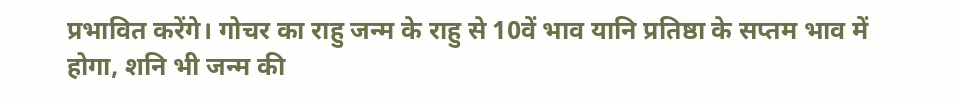प्रभावित करेंगे। गोचर का राहु जन्म के राहु से 10वें भाव यानि प्रतिष्ठा के सप्तम भाव में होगा, शनि भी जन्म की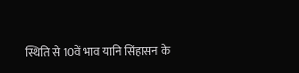स्थिति से 10वें भाव यानि सिंहासन के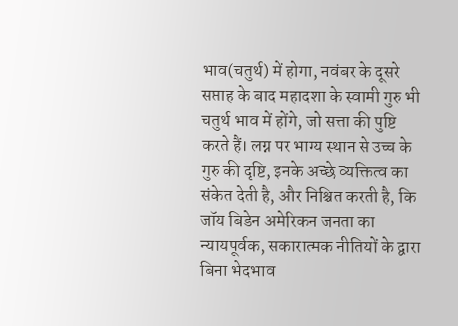भाव(चतुर्थ) में होगा, नवंबर के दूसरे सप्ताह के बाद महादशा के स्वामी गुरु भी चतुर्थ भाव में होंगे, जो सत्ता की पुष्टि करते हैं। लग्न पर भाग्य स्थान से उच्च के गुरु की दृष्टि, इनके अच्छे व्यक्तित्व का संकेत देती है, और निश्चित करती है, कि जॉय बिडेन अमेरिकन जनता का न्यायपूर्वक, सकारात्मक नीतियों के द्वारा बिना भेदभाव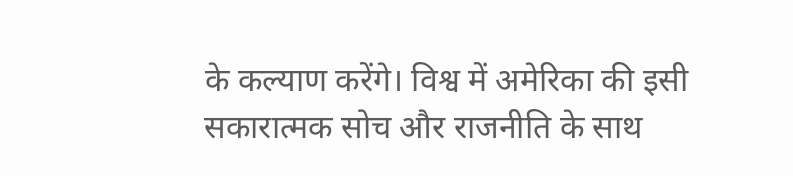के कल्याण करेंगे। विश्व में अमेरिका की इसी सकारात्मक सोच और राजनीति के साथ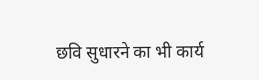छवि सुधारने का भी कार्य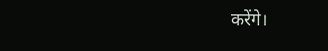करेंगे।